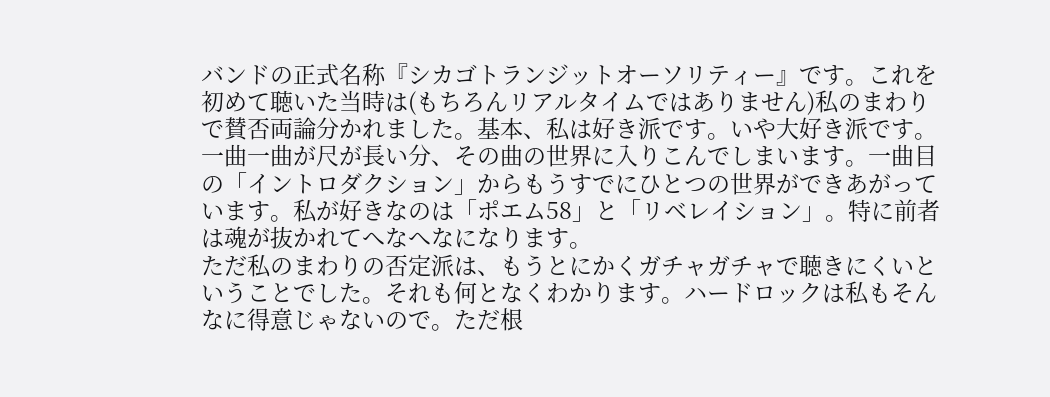バンドの正式名称『シカゴトランジットオーソリティー』です。これを初めて聴いた当時は(もちろんリアルタイムではありません)私のまわりで賛否両論分かれました。基本、私は好き派です。いや大好き派です。一曲一曲が尺が長い分、その曲の世界に入りこんでしまいます。一曲目の「イントロダクション」からもうすでにひとつの世界ができあがっています。私が好きなのは「ポエム58」と「リベレイション」。特に前者は魂が抜かれてへなへなになります。
ただ私のまわりの否定派は、もうとにかくガチャガチャで聴きにくいということでした。それも何となくわかります。ハードロックは私もそんなに得意じゃないので。ただ根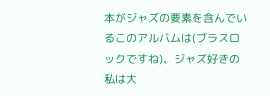本がジャズの要素を含んでいるこのアルバムは(ブラスロックですね)、ジャズ好きの私は大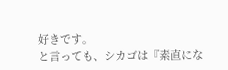好きです。
と言っても、シカゴは『素直にな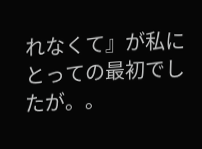れなくて』が私にとっての最初でしたが。。